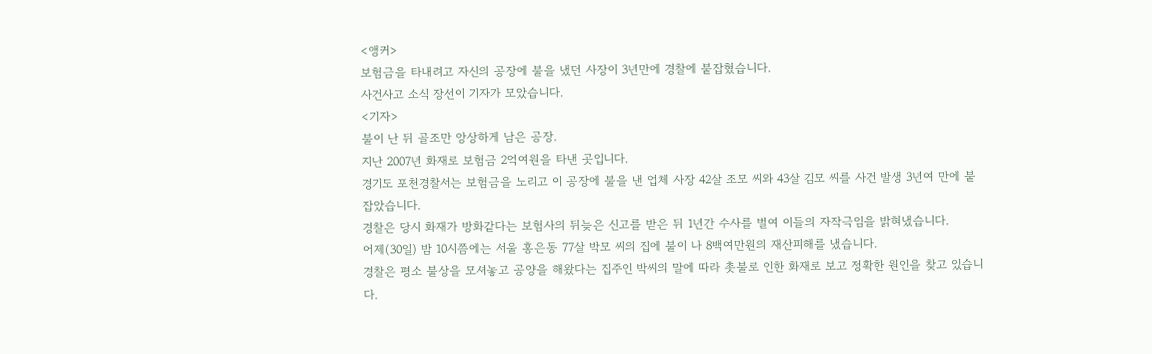<앵커>
보험금을 타내려고 자신의 공장에 불을 냈던 사장이 3년만에 경찰에 붙잡혔습니다.
사건사고 소식 장선이 기자가 모았습니다.
<기자>
불이 난 뒤 골조만 앙상하게 남은 공장.
지난 2007년 화재로 보험금 2억여원을 타낸 곳입니다.
경기도 포천경찰서는 보험금을 노리고 이 공장에 불을 낸 업체 사장 42살 조모 씨와 43살 김모 씨를 사건 발생 3년여 만에 붙잡았습니다.
경찰은 당시 화재가 방화같다는 보험사의 뒤늦은 신고를 받은 뒤 1년간 수사를 벌여 이들의 자작극임을 밝혀냈습니다.
어제(30일) 밤 10시쯤에는 서울 홍은동 77살 박모 씨의 집에 불이 나 8백여만원의 재산피해를 냈습니다.
경찰은 평소 불상을 모셔놓고 공양을 해왔다는 집주인 박씨의 말에 따라 촛불로 인한 화재로 보고 정확한 원인을 찾고 있습니다.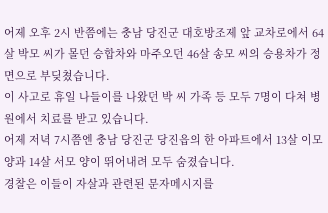어제 오후 2시 반쯤에는 충남 당진군 대호방조제 앞 교차로에서 64살 박모 씨가 몰던 승합차와 마주오던 46살 송모 씨의 승용차가 정면으로 부딪쳤습니다.
이 사고로 휴일 나들이를 나왔던 박 씨 가족 등 모두 7명이 다쳐 병원에서 치료를 받고 있습니다.
어제 저녁 7시쯤엔 충남 당진군 당진읍의 한 아파트에서 13살 이모 양과 14살 서모 양이 뛰어내려 모두 숨졌습니다.
경찰은 이들이 자살과 관련된 문자메시지를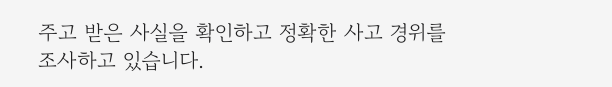주고 받은 사실을 확인하고 정확한 사고 경위를 조사하고 있습니다.